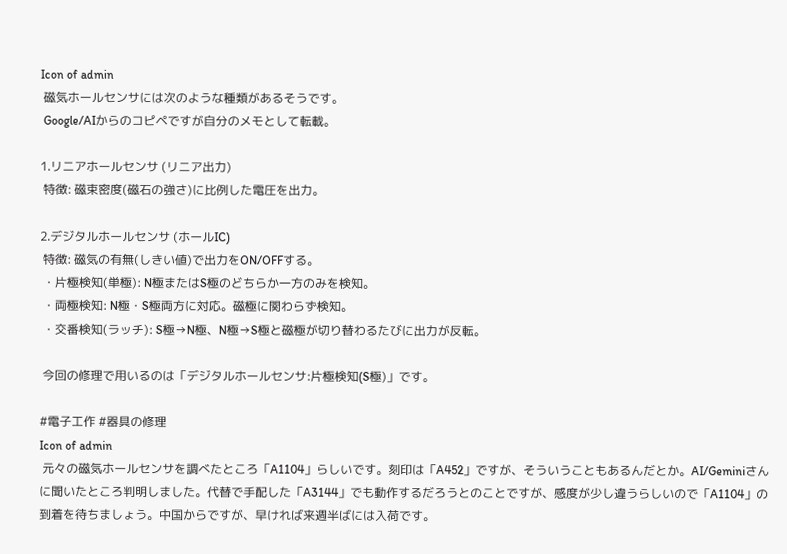Icon of admin
 磁気ホールセンサには次のような種類があるそうです。
 Google/AIからのコピペですが自分のメモとして転載。

1.リニアホールセンサ (リニア出力)
 特徴: 磁束密度(磁石の強さ)に比例した電圧を出力。

2.デジタルホールセンサ (ホールIC)
 特徴: 磁気の有無(しきい値)で出力をON/OFFする。
 ・片極検知(単極): N極またはS極のどちらか一方のみを検知。
 ・両極検知: N極・S極両方に対応。磁極に関わらず検知。
 ・交番検知(ラッチ): S極→N極、N極→S極と磁極が切り替わるたびに出力が反転。

 今回の修理で用いるのは「デジタルホールセンサ:片極検知(S極)」です。

#電子工作 #器具の修理
Icon of admin
 元々の磁気ホールセンサを調べたところ「A1104」らしいです。刻印は「A452」ですが、そういうこともあるんだとか。AI/Geminiさんに聞いたところ判明しました。代替で手配した「A3144」でも動作するだろうとのことですが、感度が少し違うらしいので「A1104」の到着を待ちましょう。中国からですが、早ければ来週半ばには入荷です。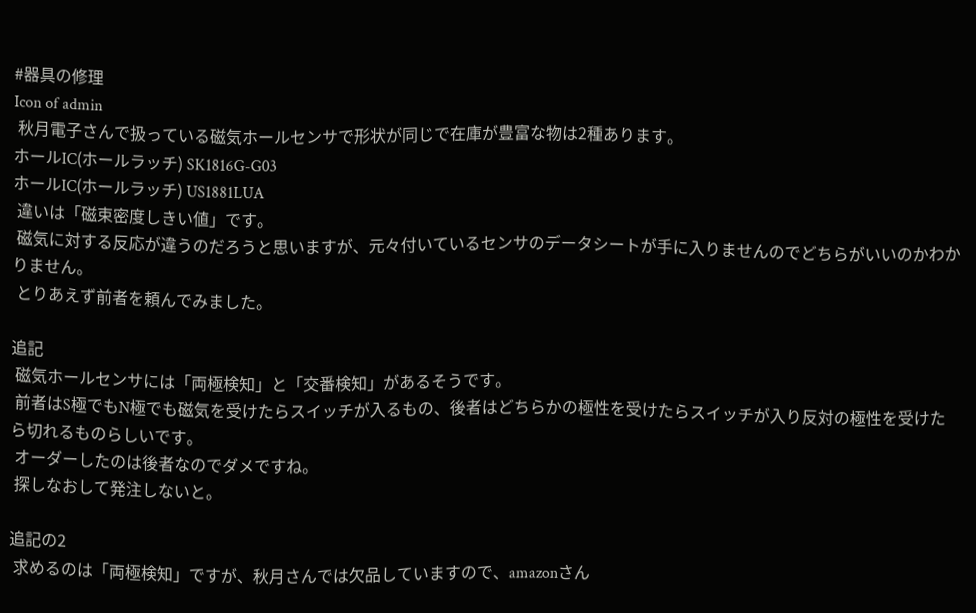#器具の修理
Icon of admin
 秋月電子さんで扱っている磁気ホールセンサで形状が同じで在庫が豊富な物は2種あります。
ホールIC(ホールラッチ) SK1816G-G03
ホールIC(ホールラッチ) US1881LUA
 違いは「磁束密度しきい値」です。
 磁気に対する反応が違うのだろうと思いますが、元々付いているセンサのデータシートが手に入りませんのでどちらがいいのかわかりません。
 とりあえず前者を頼んでみました。

追記
 磁気ホールセンサには「両極検知」と「交番検知」があるそうです。
 前者はS極でもN極でも磁気を受けたらスイッチが入るもの、後者はどちらかの極性を受けたらスイッチが入り反対の極性を受けたら切れるものらしいです。
 オーダーしたのは後者なのでダメですね。
 探しなおして発注しないと。

追記の2
 求めるのは「両極検知」ですが、秋月さんでは欠品していますので、amazonさん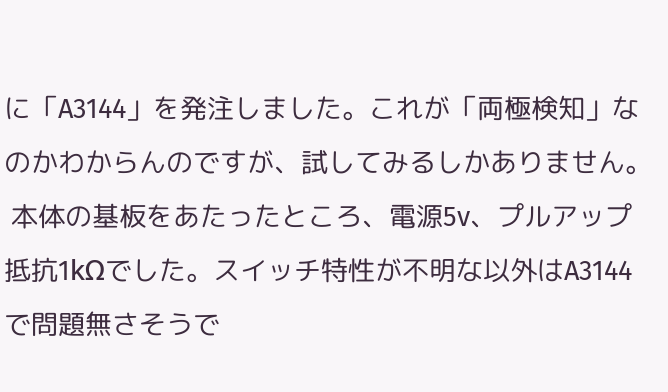に「A3144」を発注しました。これが「両極検知」なのかわからんのですが、試してみるしかありません。
 本体の基板をあたったところ、電源5v、プルアップ抵抗1kΩでした。スイッチ特性が不明な以外はA3144で問題無さそうで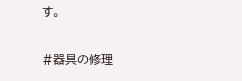す。

#器具の修理